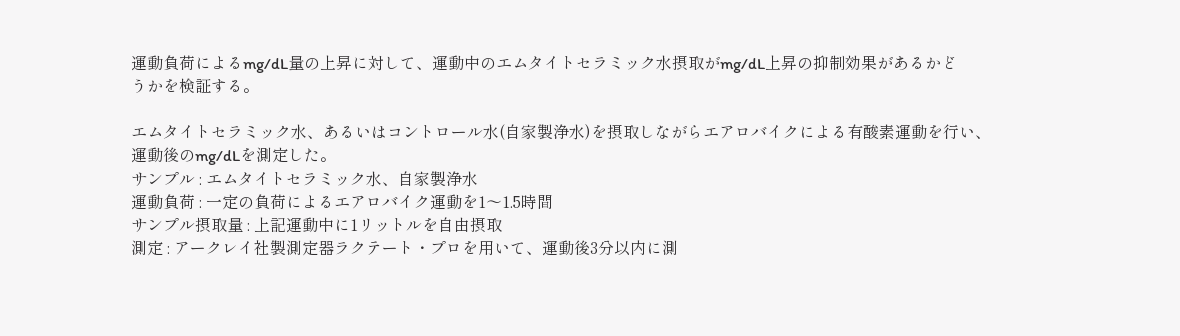運動負荷によるmg/dL量の上昇に対して、運動中のエムタイトセラミック水摂取がmg/dL上昇の抑制効果があるかど
うかを検証する。

エムタイトセラミック水、あるいはコントロール水(自家製浄水)を摂取しながらエアロバイクによる有酸素運動を行い、
運動後のmg/dLを測定した。
サンプル : エムタイトセラミック水、自家製浄水
運動負荷 : 一定の負荷によるエアロバイク運動を1〜1.5時間
サンプル摂取量 : 上記運動中に1リットルを自由摂取
測定 : アークレイ社製測定器ラクテート・プロを用いて、運動後3分以内に測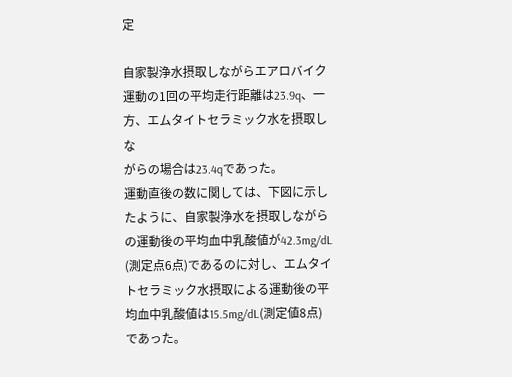定

自家製浄水摂取しながらエアロバイク運動の1回の平均走行距離は23.9q、一方、エムタイトセラミック水を摂取しな
がらの場合は23.4qであった。
運動直後の数に関しては、下図に示したように、自家製浄水を摂取しながらの運動後の平均血中乳酸値が42.3mg/dL
(測定点6点)であるのに対し、エムタイトセラミック水摂取による運動後の平均血中乳酸値は15.5mg/dL(測定値8点)
であった。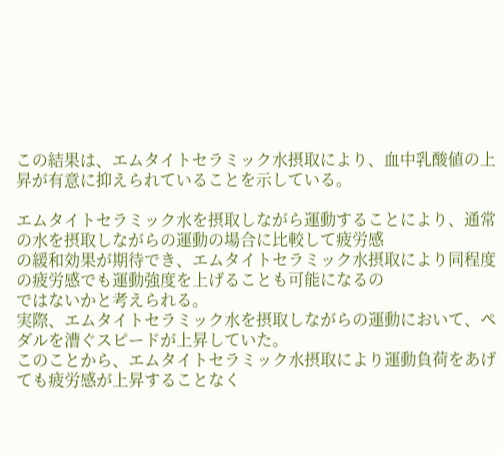この結果は、エムタイトセラミック水摂取により、血中乳酸値の上昇が有意に抑えられていることを示している。

エムタイトセラミック水を摂取しながら運動することにより、通常の水を摂取しながらの運動の場合に比較して疲労感
の緩和効果が期待でき、エムタイトセラミック水摂取により同程度の疲労感でも運動強度を上げることも可能になるの
ではないかと考えられる。
実際、エムタイトセラミック水を摂取しながらの運動において、ペダルを漕ぐスピードが上昇していた。
このことから、エムタイトセラミック水摂取により運動負荷をあげても疲労感が上昇することなく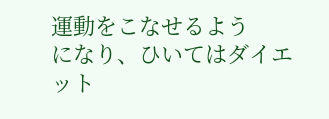運動をこなせるよう
になり、ひいてはダイエット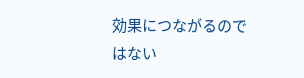効果につながるのではない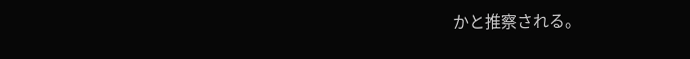かと推察される。